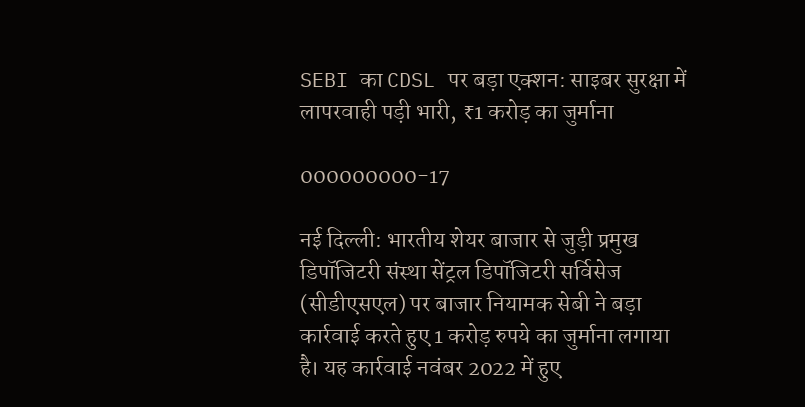SEBI का CDSL पर बड़ा एक्शन: साइबर सुरक्षा में लापरवाही पड़ी भारी, ₹1 करोड़ का जुर्माना

000000000-17

नई दिल्ली: भारतीय शेयर बाजार से जुड़ी प्रमुख डिपॉजिटरी संस्था सेंट्रल डिपॉजिटरी सर्विसेज (सीडीएसएल) पर बाजार नियामक सेबी ने बड़ा कार्रवाई करते हुए 1 करोड़ रुपये का जुर्माना लगाया है। यह कार्रवाई नवंबर 2022 में हुए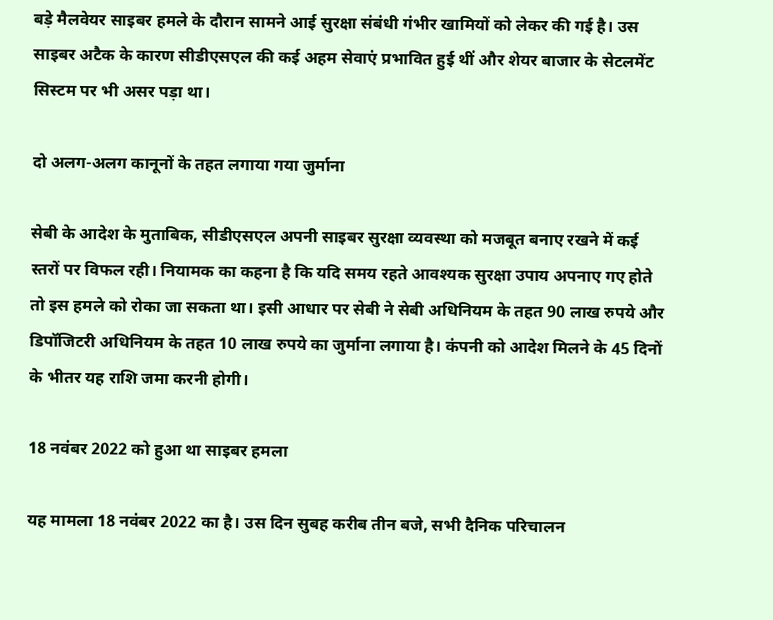बड़े मैलवेयर साइबर हमले के दौरान सामने आई सुरक्षा संबंधी गंभीर खामियों को लेकर की गई है। उस साइबर अटैक के कारण सीडीएसएल की कई अहम सेवाएं प्रभावित हुई थीं और शेयर बाजार के सेटलमेंट सिस्टम पर भी असर पड़ा था।

दो अलग-अलग कानूनों के तहत लगाया गया जुर्माना

सेबी के आदेश के मुताबिक, सीडीएसएल अपनी साइबर सुरक्षा व्यवस्था को मजबूत बनाए रखने में कई स्तरों पर विफल रही। नियामक का कहना है कि यदि समय रहते आवश्यक सुरक्षा उपाय अपनाए गए होते तो इस हमले को रोका जा सकता था। इसी आधार पर सेबी ने सेबी अधिनियम के तहत 90 लाख रुपये और डिपॉजिटरी अधिनियम के तहत 10 लाख रुपये का जुर्माना लगाया है। कंपनी को आदेश मिलने के 45 दिनों के भीतर यह राशि जमा करनी होगी।

18 नवंबर 2022 को हुआ था साइबर हमला

यह मामला 18 नवंबर 2022 का है। उस दिन सुबह करीब तीन बजे, सभी दैनिक परिचालन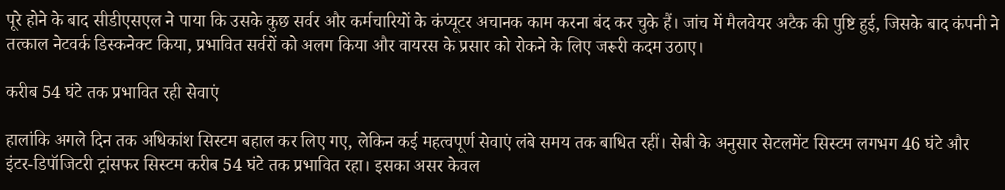पूरे होने के बाद सीडीएसएल ने पाया कि उसके कुछ सर्वर और कर्मचारियों के कंप्यूटर अचानक काम करना बंद कर चुके हैं। जांच में मैलवेयर अटैक की पुष्टि हुई, जिसके बाद कंपनी ने तत्काल नेटवर्क डिस्कनेक्ट किया, प्रभावित सर्वरों को अलग किया और वायरस के प्रसार को रोकने के लिए जरूरी कदम उठाए।

करीब 54 घंटे तक प्रभावित रही सेवाएं

हालांकि अगले दिन तक अधिकांश सिस्टम बहाल कर लिए गए, लेकिन कई महत्वपूर्ण सेवाएं लंबे समय तक बाधित रहीं। सेबी के अनुसार सेटलमेंट सिस्टम लगभग 46 घंटे और इंटर-डिपॉजिटरी ट्रांसफर सिस्टम करीब 54 घंटे तक प्रभावित रहा। इसका असर केवल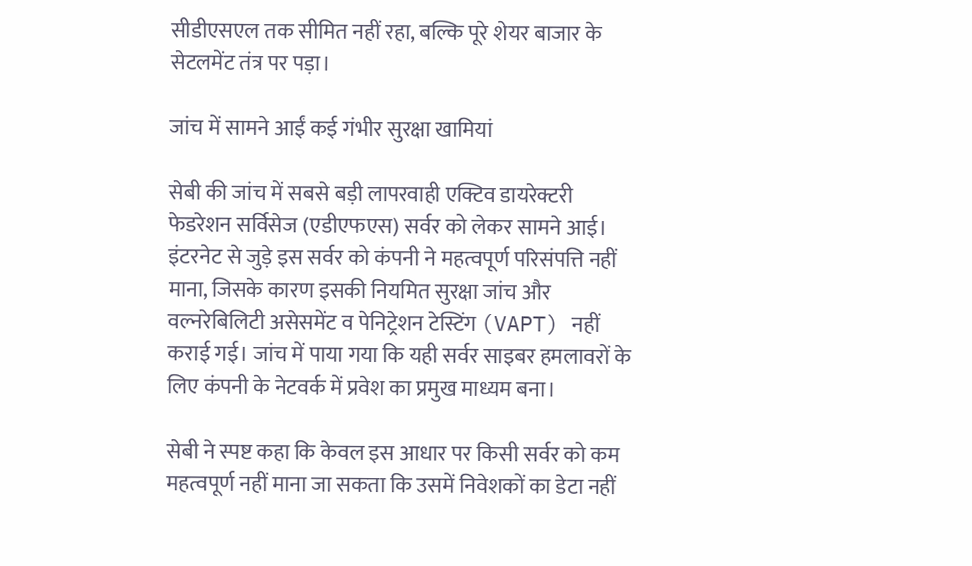सीडीएसएल तक सीमित नहीं रहा, बल्कि पूरे शेयर बाजार के सेटलमेंट तंत्र पर पड़ा।

जांच में सामने आईं कई गंभीर सुरक्षा खामियां

सेबी की जांच में सबसे बड़ी लापरवाही एक्टिव डायरेक्टरी फेडरेशन सर्विसेज (एडीएफएस) सर्वर को लेकर सामने आई। इंटरनेट से जुड़े इस सर्वर को कंपनी ने महत्वपूर्ण परिसंपत्ति नहीं माना, जिसके कारण इसकी नियमित सुरक्षा जांच और वल्नरेबिलिटी असेसमेंट व पेनिट्रेशन टेस्टिंग (VAPT) नहीं कराई गई। जांच में पाया गया कि यही सर्वर साइबर हमलावरों के लिए कंपनी के नेटवर्क में प्रवेश का प्रमुख माध्यम बना।

सेबी ने स्पष्ट कहा कि केवल इस आधार पर किसी सर्वर को कम महत्वपूर्ण नहीं माना जा सकता कि उसमें निवेशकों का डेटा नहीं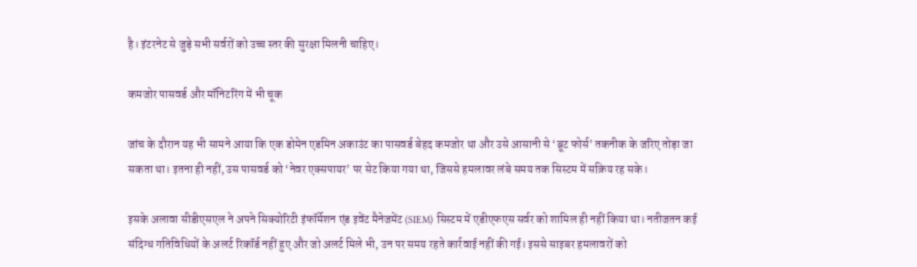है। इंटरनेट से जुड़े सभी सर्वरों को उच्च स्तर की सुरक्षा मिलनी चाहिए।

कमजोर पासवर्ड और मॉनिटरिंग में भी चूक

जांच के दौरान यह भी सामने आया कि एक डोमेन एडमिन अकाउंट का पासवर्ड बेहद कमजोर था और उसे आसानी से ‘ब्रूट फोर्स’ तकनीक के जरिए तोड़ा जा सकता था। इतना ही नहीं, उस पासवर्ड को ‘नेवर एक्सपायर’ पर सेट किया गया था, जिससे हमलावर लंबे समय तक सिस्टम में सक्रिय रह सके।

इसके अलावा सीडीएसएल ने अपने सिक्योरिटी इंफॉर्मेशन एंड इवेंट मैनेजमेंट (SIEM) सिस्टम में एडीएफएस सर्वर को शामिल ही नहीं किया था। नतीजतन कई संदिग्ध गतिविधियों के अलर्ट रिकॉर्ड नहीं हुए और जो अलर्ट मिले भी, उन पर समय रहते कार्रवाई नहीं की गई। इससे साइबर हमलावरों को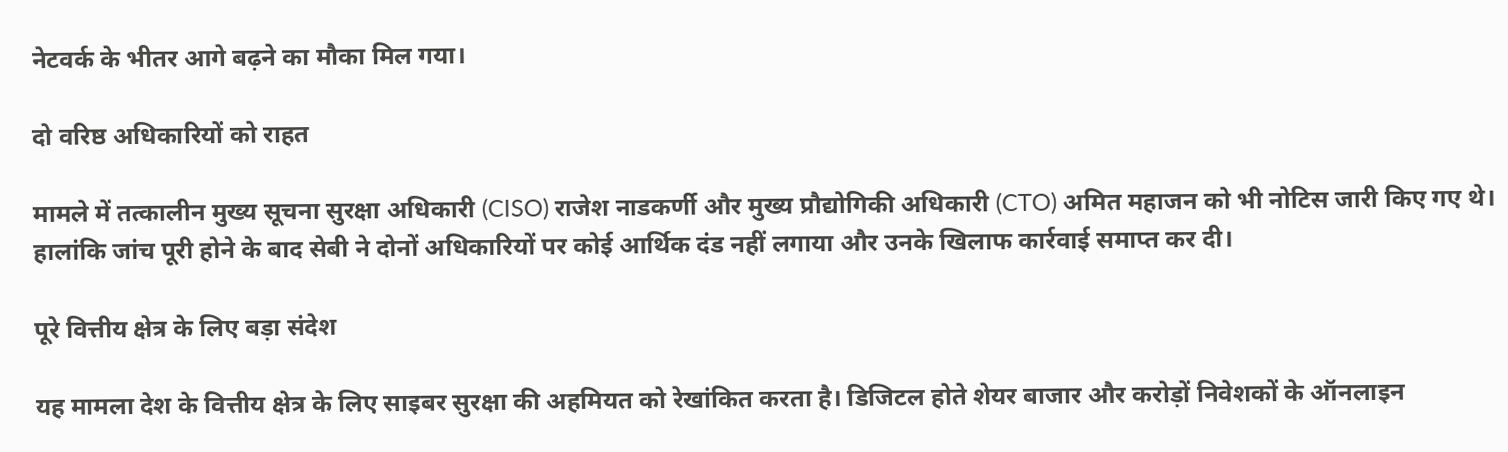नेटवर्क के भीतर आगे बढ़ने का मौका मिल गया।

दो वरिष्ठ अधिकारियों को राहत

मामले में तत्कालीन मुख्य सूचना सुरक्षा अधिकारी (CISO) राजेश नाडकर्णी और मुख्य प्रौद्योगिकी अधिकारी (CTO) अमित महाजन को भी नोटिस जारी किए गए थे। हालांकि जांच पूरी होने के बाद सेबी ने दोनों अधिकारियों पर कोई आर्थिक दंड नहीं लगाया और उनके खिलाफ कार्रवाई समाप्त कर दी।

पूरे वित्तीय क्षेत्र के लिए बड़ा संदेश

यह मामला देश के वित्तीय क्षेत्र के लिए साइबर सुरक्षा की अहमियत को रेखांकित करता है। डिजिटल होते शेयर बाजार और करोड़ों निवेशकों के ऑनलाइन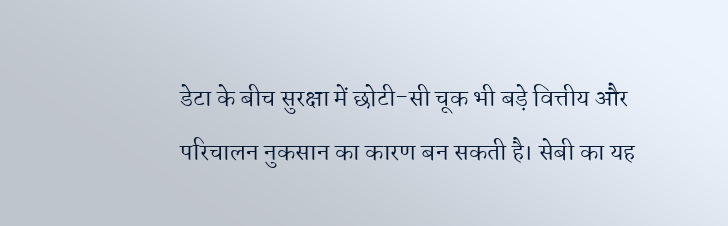डेटा के बीच सुरक्षा में छोटी-सी चूक भी बड़े वित्तीय और परिचालन नुकसान का कारण बन सकती है। सेबी का यह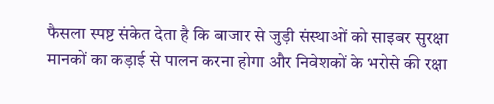फैसला स्पष्ट संकेत देता है कि बाजार से जुड़ी संस्थाओं को साइबर सुरक्षा मानकों का कड़ाई से पालन करना होगा और निवेशकों के भरोसे की रक्षा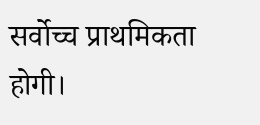सर्वोच्च प्राथमिकता होगी।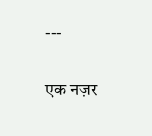---

एक नज़र